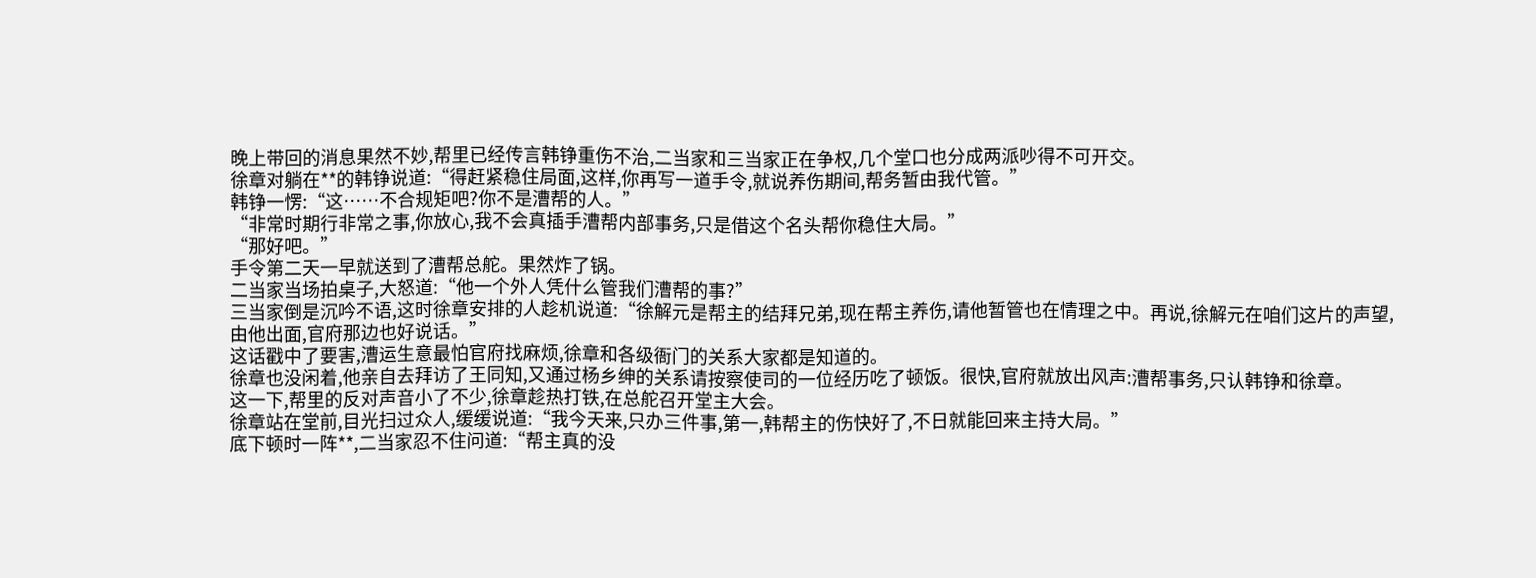晚上带回的消息果然不妙,帮里已经传言韩铮重伤不治,二当家和三当家正在争权,几个堂口也分成两派吵得不可开交。
徐章对躺在**的韩铮说道:“得赶紧稳住局面,这样,你再写一道手令,就说养伤期间,帮务暂由我代管。”
韩铮一愣:“这……不合规矩吧?你不是漕帮的人。”
“非常时期行非常之事,你放心,我不会真插手漕帮内部事务,只是借这个名头帮你稳住大局。”
“那好吧。”
手令第二天一早就送到了漕帮总舵。果然炸了锅。
二当家当场拍桌子,大怒道:“他一个外人凭什么管我们漕帮的事?”
三当家倒是沉吟不语,这时徐章安排的人趁机说道:“徐解元是帮主的结拜兄弟,现在帮主养伤,请他暂管也在情理之中。再说,徐解元在咱们这片的声望,由他出面,官府那边也好说话。”
这话戳中了要害,漕运生意最怕官府找麻烦,徐章和各级衙门的关系大家都是知道的。
徐章也没闲着,他亲自去拜访了王同知,又通过杨乡绅的关系请按察使司的一位经历吃了顿饭。很快,官府就放出风声:漕帮事务,只认韩铮和徐章。
这一下,帮里的反对声音小了不少,徐章趁热打铁,在总舵召开堂主大会。
徐章站在堂前,目光扫过众人,缓缓说道:“我今天来,只办三件事,第一,韩帮主的伤快好了,不日就能回来主持大局。”
底下顿时一阵**,二当家忍不住问道:“帮主真的没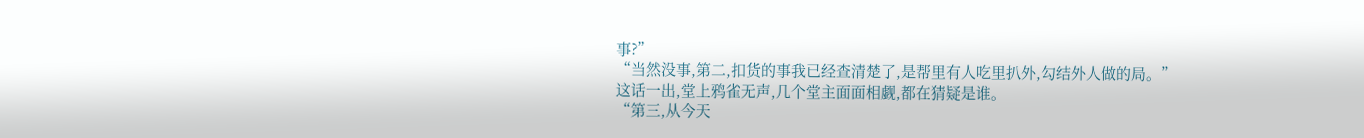事?”
“当然没事,第二,扣货的事我已经查清楚了,是帮里有人吃里扒外,勾结外人做的局。”
这话一出,堂上鸦雀无声,几个堂主面面相觑,都在猜疑是谁。
“第三,从今天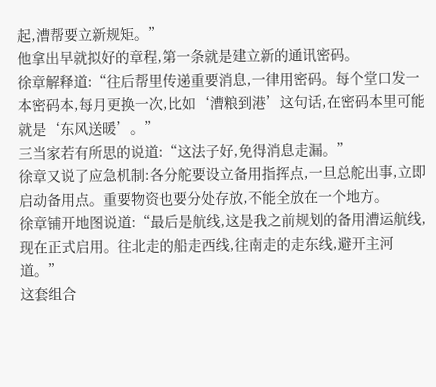起,漕帮要立新规矩。”
他拿出早就拟好的章程,第一条就是建立新的通讯密码。
徐章解释道:“往后帮里传递重要消息,一律用密码。每个堂口发一本密码本,每月更换一次,比如‘漕粮到港’这句话,在密码本里可能就是‘东风送暖’。”
三当家若有所思的说道:“这法子好,免得消息走漏。”
徐章又说了应急机制:各分舵要设立备用指挥点,一旦总舵出事,立即启动备用点。重要物资也要分处存放,不能全放在一个地方。
徐章铺开地图说道:“最后是航线,这是我之前规划的备用漕运航线,现在正式启用。往北走的船走西线,往南走的走东线,避开主河道。”
这套组合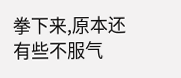拳下来,原本还有些不服气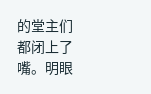的堂主们都闭上了嘴。明眼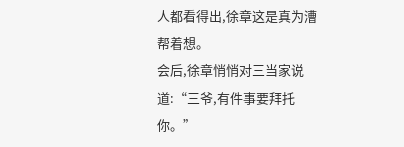人都看得出,徐章这是真为漕帮着想。
会后,徐章悄悄对三当家说道:“三爷,有件事要拜托你。”